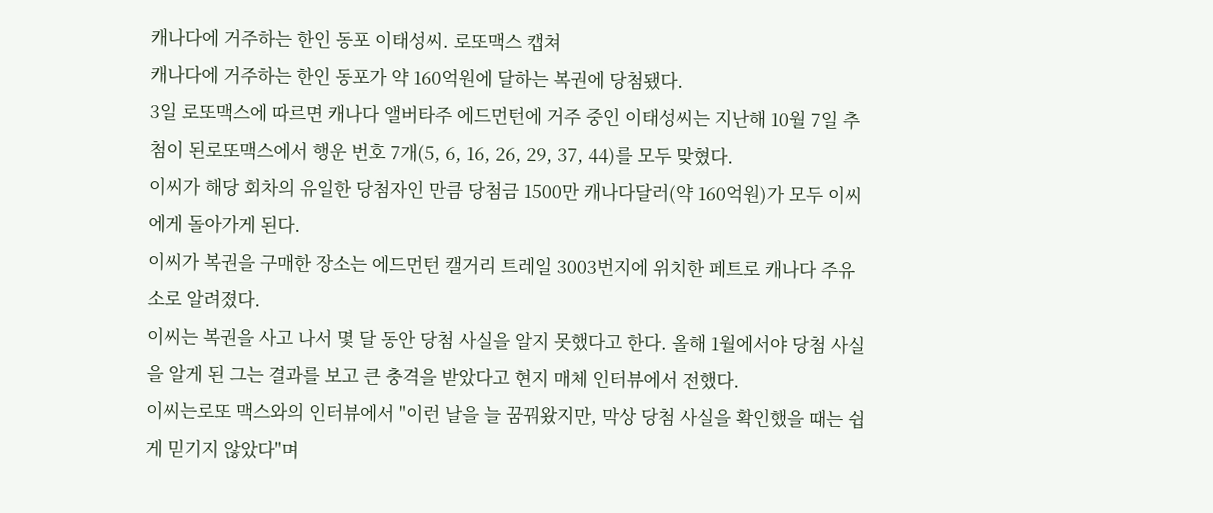캐나다에 거주하는 한인 동포 이태성씨. 로또맥스 캡쳐
캐나다에 거주하는 한인 동포가 약 160억원에 달하는 복권에 당첨됐다.
3일 로또맥스에 따르면 캐나다 앨버타주 에드먼턴에 거주 중인 이태성씨는 지난해 10월 7일 추첨이 된로또맥스에서 행운 번호 7개(5, 6, 16, 26, 29, 37, 44)를 모두 맞혔다.
이씨가 해당 회차의 유일한 당첨자인 만큼 당첨금 1500만 캐나다달러(약 160억원)가 모두 이씨에게 돌아가게 된다.
이씨가 복권을 구매한 장소는 에드먼턴 캘거리 트레일 3003번지에 위치한 페트로 캐나다 주유소로 알려졌다.
이씨는 복권을 사고 나서 몇 달 동안 당첨 사실을 알지 못했다고 한다. 올해 1월에서야 당첨 사실을 알게 된 그는 결과를 보고 큰 충격을 받았다고 현지 매체 인터뷰에서 전했다.
이씨는로또 맥스와의 인터뷰에서 "이런 날을 늘 꿈꿔왔지만, 막상 당첨 사실을 확인했을 때는 쉽게 믿기지 않았다"며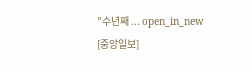"수년째 ... open_in_new [중앙일보]